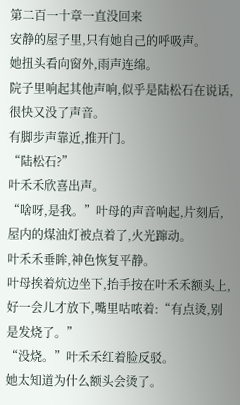第二百一十章一直没回来
安静的屋子里,只有她自己的呼吸声。
她扭头看向窗外,雨声连绵。
院子里响起其他声响,似乎是陆松石在说话,很快又没了声音。
有脚步声靠近,推开门。
“陆松石?”
叶禾禾欣喜出声。
“啥呀,是我。”叶母的声音响起,片刻后,屋内的煤油灯被点着了,火光蹿动。
叶禾禾垂眸,神色恢复平静。
叶母挨着炕边坐下,抬手按在叶禾禾额头上,好一会儿才放下,嘴里咕哝着:“有点烫,别是发烧了。”
“没烧。”叶禾禾红着脸反驳。
她太知道为什么额头会烫了。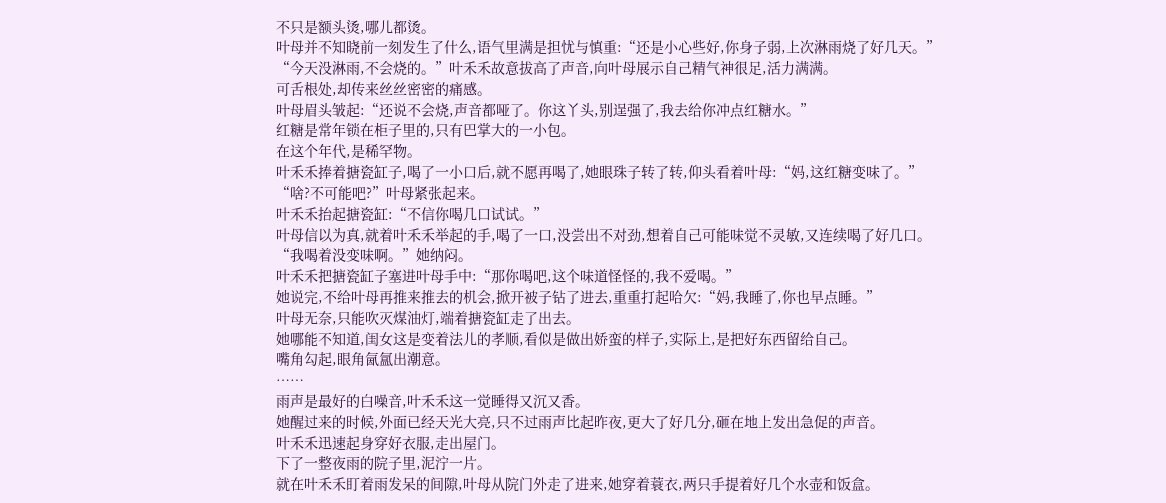不只是额头烫,哪儿都烫。
叶母并不知晓前一刻发生了什么,语气里满是担忧与慎重:“还是小心些好,你身子弱,上次淋雨烧了好几天。”
“今天没淋雨,不会烧的。”叶禾禾故意拔高了声音,向叶母展示自己精气神很足,活力满满。
可舌根处,却传来丝丝密密的痛感。
叶母眉头皱起:“还说不会烧,声音都哑了。你这丫头,别逞强了,我去给你冲点红糖水。”
红糖是常年锁在柜子里的,只有巴掌大的一小包。
在这个年代,是稀罕物。
叶禾禾捧着搪瓷缸子,喝了一小口后,就不愿再喝了,她眼珠子转了转,仰头看着叶母:“妈,这红糖变味了。”
“啥?不可能吧?”叶母紧张起来。
叶禾禾抬起搪瓷缸:“不信你喝几口试试。”
叶母信以为真,就着叶禾禾举起的手,喝了一口,没尝出不对劲,想着自己可能味觉不灵敏,又连续喝了好几口。
“我喝着没变味啊。”她纳闷。
叶禾禾把搪瓷缸子塞进叶母手中:“那你喝吧,这个味道怪怪的,我不爱喝。”
她说完,不给叶母再推来推去的机会,掀开被子钻了进去,重重打起哈欠:“妈,我睡了,你也早点睡。”
叶母无奈,只能吹灭煤油灯,端着搪瓷缸走了出去。
她哪能不知道,闺女这是变着法儿的孝顺,看似是做出娇蛮的样子,实际上,是把好东西留给自己。
嘴角勾起,眼角氤氲出潮意。
……
雨声是最好的白噪音,叶禾禾这一觉睡得又沉又香。
她醒过来的时候,外面已经天光大亮,只不过雨声比起昨夜,更大了好几分,砸在地上发出急促的声音。
叶禾禾迅速起身穿好衣服,走出屋门。
下了一整夜雨的院子里,泥泞一片。
就在叶禾禾盯着雨发呆的间隙,叶母从院门外走了进来,她穿着蓑衣,两只手提着好几个水壶和饭盒。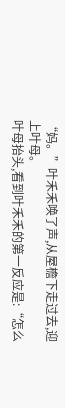“妈。”叶禾禾唤了声,从屋檐下走过去,迎上叶母。
叶母抬头,看到叶禾禾的第一反应是:“怎么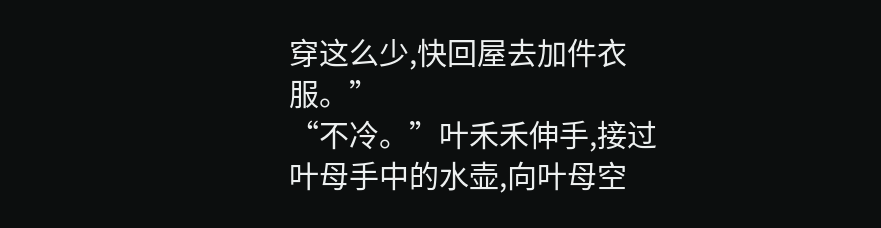穿这么少,快回屋去加件衣服。”
“不冷。”叶禾禾伸手,接过叶母手中的水壶,向叶母空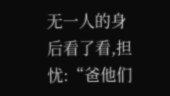无一人的身后看了看,担忧:“爸他们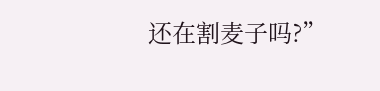还在割麦子吗?”